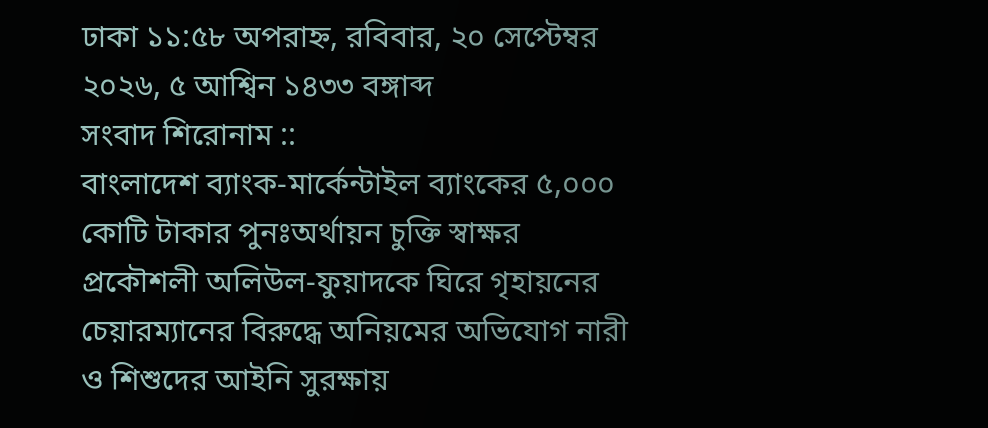ঢাকা ১১:৫৮ অপরাহ্ন, রবিবার, ২০ সেপ্টেম্বর ২০২৬, ৫ আশ্বিন ১৪৩৩ বঙ্গাব্দ
সংবাদ শিরোনাম ::
বাংলাদেশ ব্যাংক-মার্কেন্টাইল ব্যাংকের ৫,০০০ কোটি টাকার পুনঃঅর্থায়ন চুক্তি স্বাক্ষর প্রকৌশলী অলিউল-ফুয়াদকে ঘিরে গৃহায়নের চেয়ারম্যানের বিরুদ্ধে অনিয়মের অভিযোগ নারী ও শিশুদের আইনি সুরক্ষায়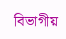বিভাগীয়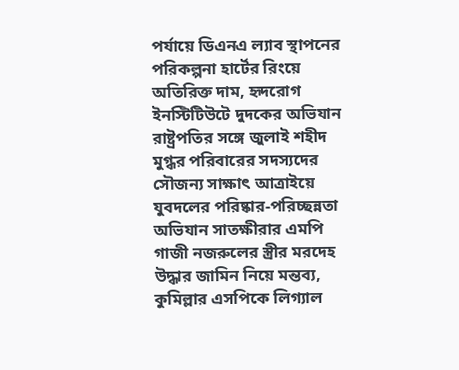পর্যায়ে ডিএনএ ল্যাব স্থাপনের পরিকল্পনা হার্টের রিংয়ে অতিরিক্ত দাম, হৃদরোগ ইনস্টিটিউটে দুদকের অভিযান রাষ্ট্রপতির সঙ্গে জুলাই শহীদ মুগ্ধর পরিবারের সদস্যদের সৌজন্য সাক্ষাৎ আত্রাইয়ে যুবদলের পরিষ্কার-পরিচ্ছন্নতা অভিযান সাতক্ষীরার এমপি গাজী নজরুলের স্ত্রীর মরদেহ উদ্ধার জামিন নিয়ে মন্তব্য, কুমিল্লার এসপিকে লিগ্যাল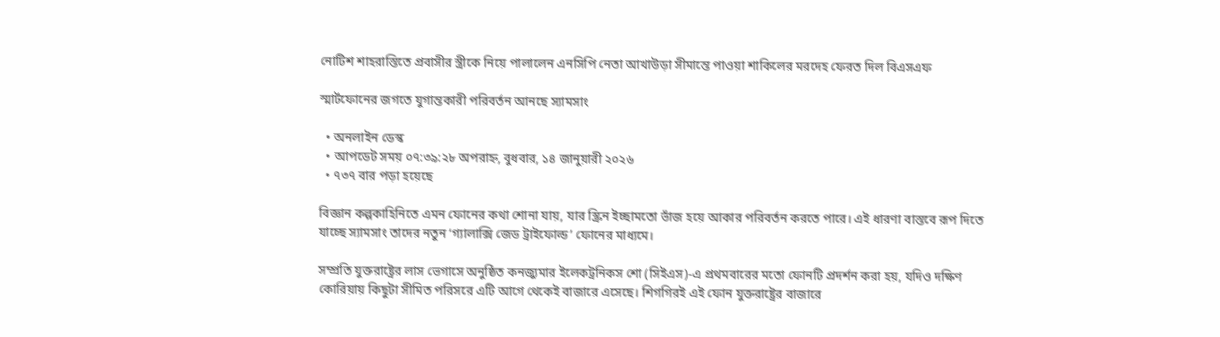নোটিশ শাহরাস্তিতে প্রবাসীর স্ত্রীকে নিয়ে পালালেন এনসিপি নেতা আখাউড়া সীমান্তে পাওয়া শাকিলের মরদেহ ফেরত দিল বিএসএফ

স্মার্টফোনের জগতে যুগান্তকারী পরিবর্তন আনছে স্যামসাং

  • অনলাইন ডেস্ক
  • আপডেট সময় ০৭:৩৯:২৮ অপরাহ্ন, বুধবার, ১৪ জানুয়ারী ২০২৬
  • ৭৩৭ বার পড়া হয়েছে

বিজ্ঞান কল্পকাহিনিতে এমন ফোনের কথা শোনা যায়, যার স্ক্রিন ইচ্ছামতো ভাঁজ হয়ে আকার পরিবর্তন করতে পারে। এই ধারণা বাস্তবে রূপ দিতে যাচ্ছে স্যামসাং তাদের নতুন ‘গ্যালাক্সি জেড ট্রাইফোল্ড’ ফোনের মাধ্যমে।

সম্প্রতি যুক্তরাষ্ট্রের লাস ভেগাসে অনুষ্ঠিত কনজ্যুমার ইলেকট্রনিকস শো (সিইএস)-এ প্রথমবারের মতো ফোনটি প্রদর্শন করা হয়, যদিও দক্ষিণ কোরিয়ায় কিছুটা সীমিত পরিসরে এটি আগে থেকেই বাজারে এসেছে। শিগগিরই এই ফোন যুক্তরাষ্ট্রের বাজারে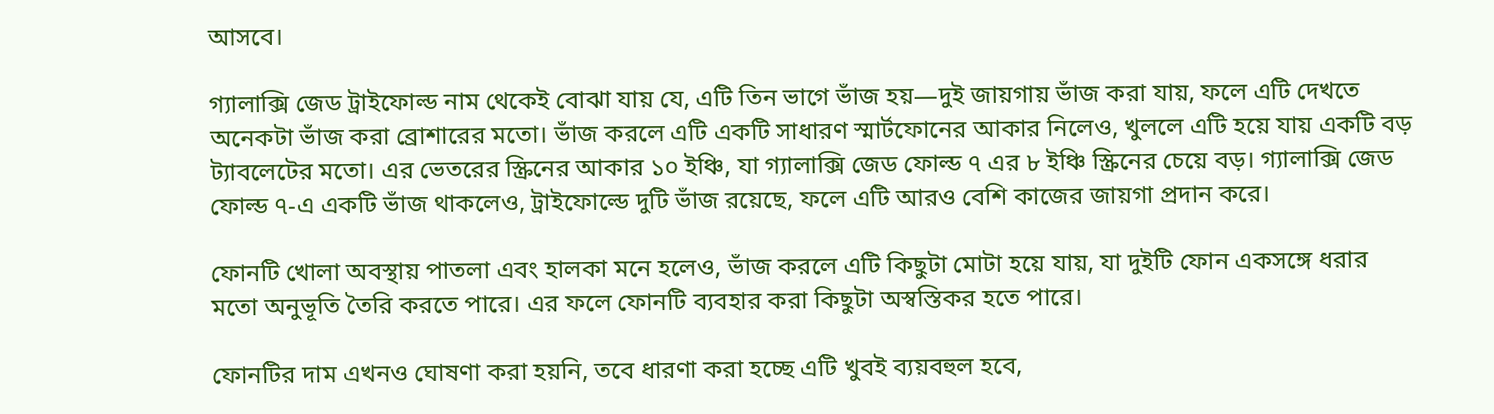আসবে।

গ্যালাক্সি জেড ট্রাইফোল্ড নাম থেকেই বোঝা যায় যে, এটি তিন ভাগে ভাঁজ হয়—দুই জায়গায় ভাঁজ করা যায়, ফলে এটি দেখতে অনেকটা ভাঁজ করা ব্রোশারের মতো। ভাঁজ করলে এটি একটি সাধারণ স্মার্টফোনের আকার নিলেও, খুললে এটি হয়ে যায় একটি বড় ট্যাবলেটের মতো। এর ভেতরের স্ক্রিনের আকার ১০ ইঞ্চি, যা গ্যালাক্সি জেড ফোল্ড ৭ এর ৮ ইঞ্চি স্ক্রিনের চেয়ে বড়। গ্যালাক্সি জেড ফোল্ড ৭-এ একটি ভাঁজ থাকলেও, ট্রাইফোল্ডে দুটি ভাঁজ রয়েছে, ফলে এটি আরও বেশি কাজের জায়গা প্রদান করে।

ফোনটি খোলা অবস্থায় পাতলা এবং হালকা মনে হলেও, ভাঁজ করলে এটি কিছুটা মোটা হয়ে যায়, যা দুইটি ফোন একসঙ্গে ধরার মতো অনুভূতি তৈরি করতে পারে। এর ফলে ফোনটি ব্যবহার করা কিছুটা অস্বস্তিকর হতে পারে।

ফোনটির দাম এখনও ঘোষণা করা হয়নি, তবে ধারণা করা হচ্ছে এটি খুবই ব্যয়বহুল হবে,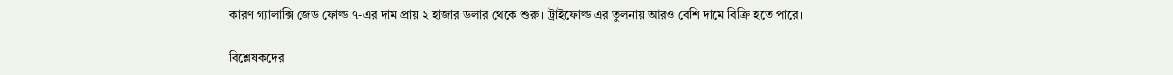কারণ গ্যালাক্সি জেড ফোল্ড ৭-এর দাম প্রায় ২ হাজার ডলার থেকে শুরু। ট্রাইফোল্ড এর তুলনায় আরও বেশি দামে বিক্রি হতে পারে।

বিশ্লেষকদের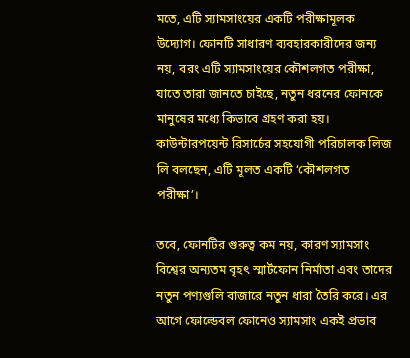মতে, এটি স্যামসাংয়ের একটি পরীক্ষামূলক উদ্যোগ। ফোনটি সাধারণ ব্যবহারকারীদের জন্য নয়, বরং এটি স্যামসাংয়ের কৌশলগত পরীক্ষা, যাতে তারা জানতে চাইছে, নতুন ধরনের ফোনকে মানুষের মধ্যে কিভাবে গ্রহণ করা হয়। কাউন্টারপয়েন্ট রিসার্চের সহযোগী পরিচালক লিজ লি বলছেন, এটি মূলত একটি ‘কৌশলগত পরীক্ষা’।

তবে, ফোনটির গুরুত্ব কম নয়, কারণ স্যামসাং বিশ্বের অন্যতম বৃহৎ স্মার্টফোন নির্মাতা এবং তাদের নতুন পণ্যগুলি বাজারে নতুন ধারা তৈরি করে। এর আগে ফোল্ডেবল ফোনেও স্যামসাং একই প্রভাব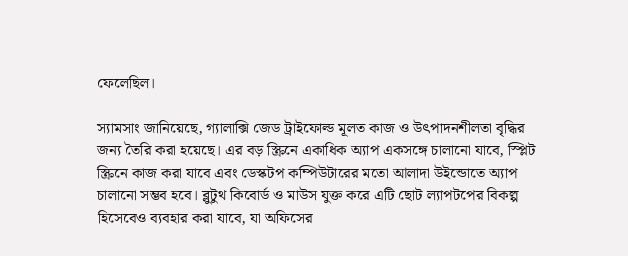ফেলেছিল।

স্যামসাং জানিয়েছে, গ্যালাক্সি জেড ট্রাইফোল্ড মূলত কাজ ও উৎপাদনশীলতা বৃদ্ধির জন্য তৈরি করা হয়েছে। এর বড় স্ক্রিনে একাধিক অ্যাপ একসঙ্গে চালানো যাবে, স্প্লিট স্ক্রিনে কাজ করা যাবে এবং ডেস্কটপ কম্পিউটারের মতো আলাদা উইন্ডোতে অ্যাপ চালানো সম্ভব হবে। ব্লুটুথ কিবোর্ড ও মাউস যুক্ত করে এটি ছোট ল্যাপটপের বিকল্প হিসেবেও ব্যবহার করা যাবে, যা অফিসের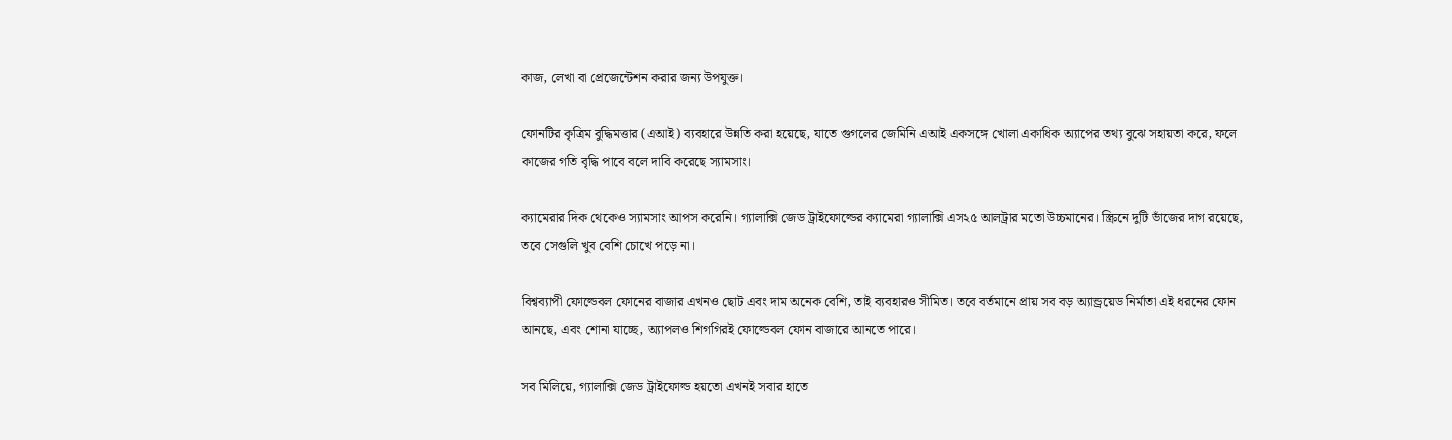কাজ, লেখা বা প্রেজেন্টেশন করার জন্য উপযুক্ত।

ফোনটির কৃত্রিম বুদ্ধিমত্তার (এআই) ব্যবহারে উন্নতি করা হয়েছে, যাতে গুগলের জেমিনি এআই একসঙ্গে খোলা একাধিক অ্যাপের তথ্য বুঝে সহায়তা করে, ফলে কাজের গতি বৃদ্ধি পাবে বলে দাবি করেছে স্যামসাং।

ক্যামেরার দিক থেকেও স্যামসাং আপস করেনি। গ্যালাক্সি জেড ট্রাইফোল্ডের ক্যামেরা গ্যালাক্সি এস২৫ আলট্রার মতো উচ্চমানের। স্ক্রিনে দুটি ভাঁজের দাগ রয়েছে, তবে সেগুলি খুব বেশি চোখে পড়ে না।

বিশ্বব্যাপী ফোল্ডেবল ফোনের বাজার এখনও ছোট এবং দাম অনেক বেশি, তাই ব্যবহারও সীমিত। তবে বর্তমানে প্রায় সব বড় অ্যান্ড্রয়েড নির্মাতা এই ধরনের ফোন আনছে, এবং শোনা যাচ্ছে, অ্যাপলও শিগগিরই ফোল্ডেবল ফোন বাজারে আনতে পারে।

সব মিলিয়ে, গ্যালাক্সি জেড ট্রাইফোল্ড হয়তো এখনই সবার হাতে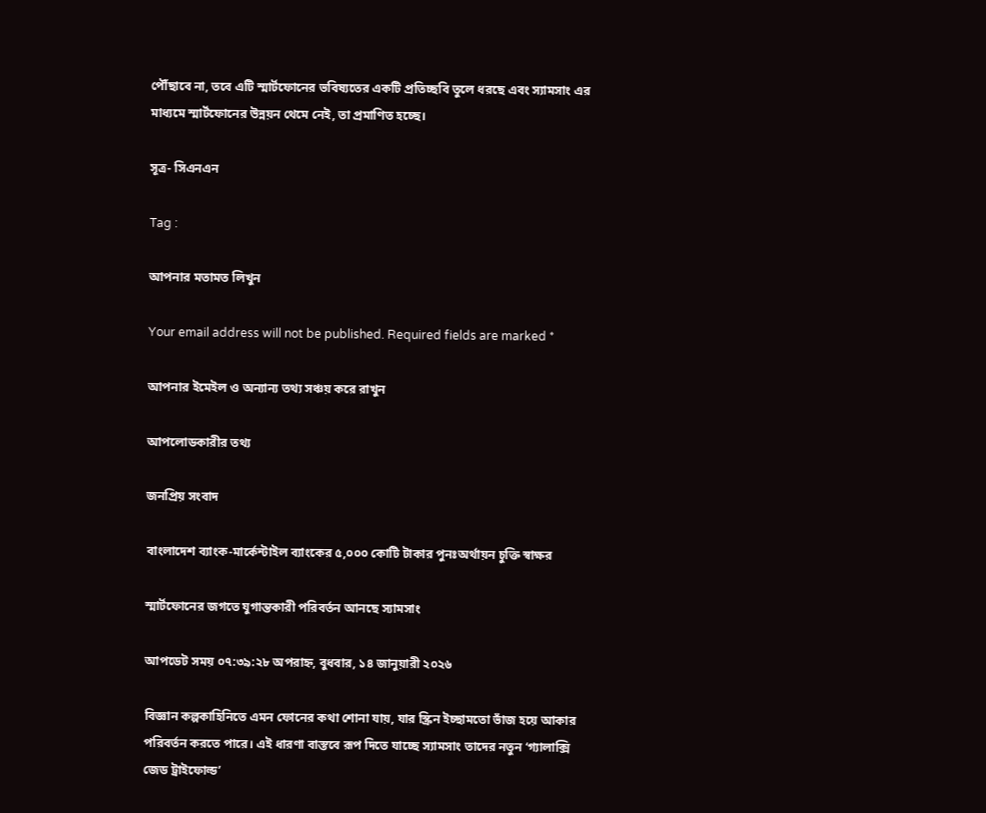পৌঁছাবে না, তবে এটি স্মার্টফোনের ভবিষ্যতের একটি প্রতিচ্ছবি তুলে ধরছে এবং স্যামসাং এর মাধ্যমে স্মার্টফোনের উন্নয়ন থেমে নেই, তা প্রমাণিত হচ্ছে।

সূত্র- সিএনএন

Tag :

আপনার মতামত লিখুন

Your email address will not be published. Required fields are marked *

আপনার ইমেইল ও অন্যান্য তথ্য সঞ্চয় করে রাখুন

আপলোডকারীর তথ্য

জনপ্রিয় সংবাদ

বাংলাদেশ ব্যাংক-মার্কেন্টাইল ব্যাংকের ৫,০০০ কোটি টাকার পুনঃঅর্থায়ন চুক্তি স্বাক্ষর

স্মার্টফোনের জগতে যুগান্তকারী পরিবর্তন আনছে স্যামসাং

আপডেট সময় ০৭:৩৯:২৮ অপরাহ্ন, বুধবার, ১৪ জানুয়ারী ২০২৬

বিজ্ঞান কল্পকাহিনিতে এমন ফোনের কথা শোনা যায়, যার স্ক্রিন ইচ্ছামতো ভাঁজ হয়ে আকার পরিবর্তন করতে পারে। এই ধারণা বাস্তবে রূপ দিতে যাচ্ছে স্যামসাং তাদের নতুন ‘গ্যালাক্সি জেড ট্রাইফোল্ড’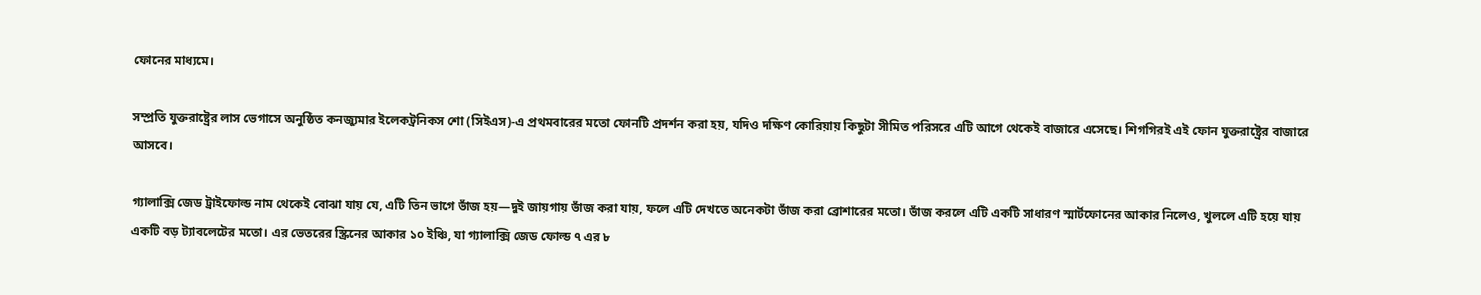ফোনের মাধ্যমে।

সম্প্রতি যুক্তরাষ্ট্রের লাস ভেগাসে অনুষ্ঠিত কনজ্যুমার ইলেকট্রনিকস শো (সিইএস)-এ প্রথমবারের মতো ফোনটি প্রদর্শন করা হয়, যদিও দক্ষিণ কোরিয়ায় কিছুটা সীমিত পরিসরে এটি আগে থেকেই বাজারে এসেছে। শিগগিরই এই ফোন যুক্তরাষ্ট্রের বাজারে আসবে।

গ্যালাক্সি জেড ট্রাইফোল্ড নাম থেকেই বোঝা যায় যে, এটি তিন ভাগে ভাঁজ হয়—দুই জায়গায় ভাঁজ করা যায়, ফলে এটি দেখতে অনেকটা ভাঁজ করা ব্রোশারের মতো। ভাঁজ করলে এটি একটি সাধারণ স্মার্টফোনের আকার নিলেও, খুললে এটি হয়ে যায় একটি বড় ট্যাবলেটের মতো। এর ভেতরের স্ক্রিনের আকার ১০ ইঞ্চি, যা গ্যালাক্সি জেড ফোল্ড ৭ এর ৮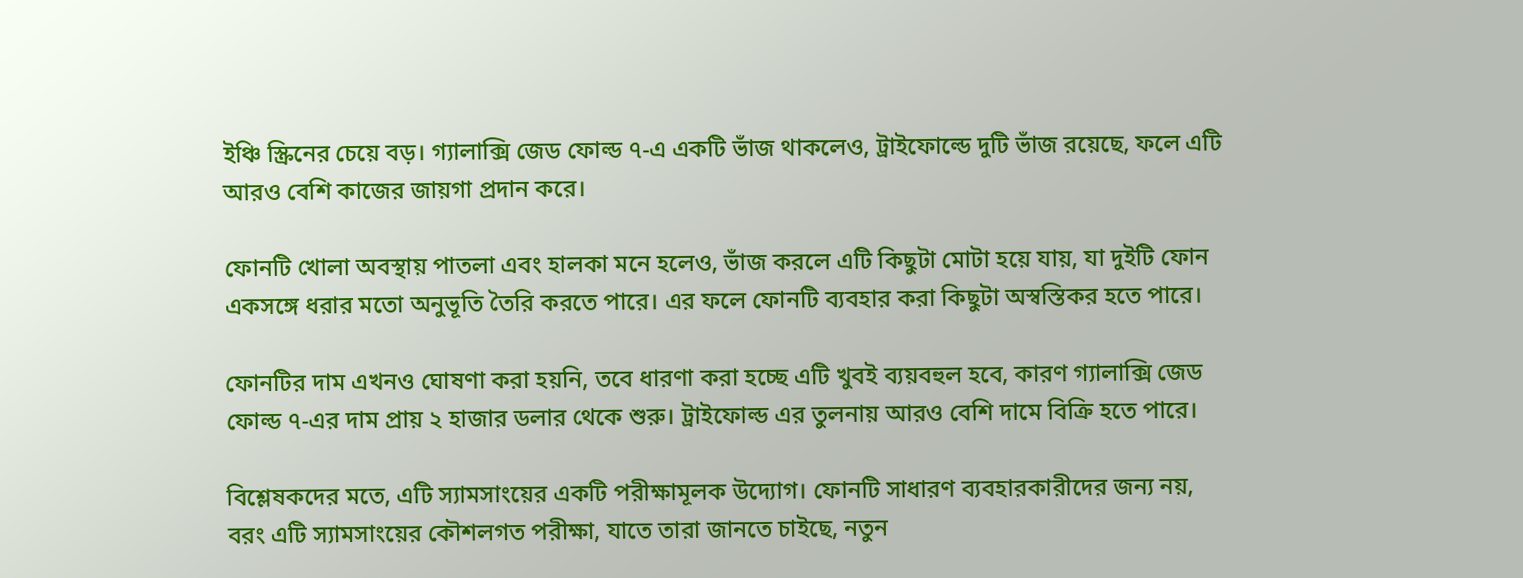ইঞ্চি স্ক্রিনের চেয়ে বড়। গ্যালাক্সি জেড ফোল্ড ৭-এ একটি ভাঁজ থাকলেও, ট্রাইফোল্ডে দুটি ভাঁজ রয়েছে, ফলে এটি আরও বেশি কাজের জায়গা প্রদান করে।

ফোনটি খোলা অবস্থায় পাতলা এবং হালকা মনে হলেও, ভাঁজ করলে এটি কিছুটা মোটা হয়ে যায়, যা দুইটি ফোন একসঙ্গে ধরার মতো অনুভূতি তৈরি করতে পারে। এর ফলে ফোনটি ব্যবহার করা কিছুটা অস্বস্তিকর হতে পারে।

ফোনটির দাম এখনও ঘোষণা করা হয়নি, তবে ধারণা করা হচ্ছে এটি খুবই ব্যয়বহুল হবে, কারণ গ্যালাক্সি জেড ফোল্ড ৭-এর দাম প্রায় ২ হাজার ডলার থেকে শুরু। ট্রাইফোল্ড এর তুলনায় আরও বেশি দামে বিক্রি হতে পারে।

বিশ্লেষকদের মতে, এটি স্যামসাংয়ের একটি পরীক্ষামূলক উদ্যোগ। ফোনটি সাধারণ ব্যবহারকারীদের জন্য নয়, বরং এটি স্যামসাংয়ের কৌশলগত পরীক্ষা, যাতে তারা জানতে চাইছে, নতুন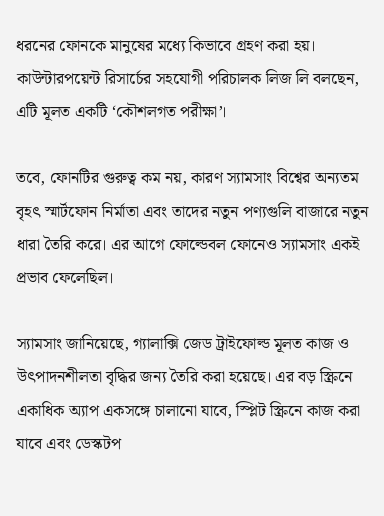ধরনের ফোনকে মানুষের মধ্যে কিভাবে গ্রহণ করা হয়। কাউন্টারপয়েন্ট রিসার্চের সহযোগী পরিচালক লিজ লি বলছেন, এটি মূলত একটি ‘কৌশলগত পরীক্ষা’।

তবে, ফোনটির গুরুত্ব কম নয়, কারণ স্যামসাং বিশ্বের অন্যতম বৃহৎ স্মার্টফোন নির্মাতা এবং তাদের নতুন পণ্যগুলি বাজারে নতুন ধারা তৈরি করে। এর আগে ফোল্ডেবল ফোনেও স্যামসাং একই প্রভাব ফেলেছিল।

স্যামসাং জানিয়েছে, গ্যালাক্সি জেড ট্রাইফোল্ড মূলত কাজ ও উৎপাদনশীলতা বৃদ্ধির জন্য তৈরি করা হয়েছে। এর বড় স্ক্রিনে একাধিক অ্যাপ একসঙ্গে চালানো যাবে, স্প্লিট স্ক্রিনে কাজ করা যাবে এবং ডেস্কটপ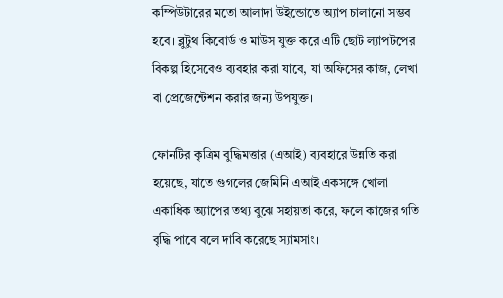কম্পিউটারের মতো আলাদা উইন্ডোতে অ্যাপ চালানো সম্ভব হবে। ব্লুটুথ কিবোর্ড ও মাউস যুক্ত করে এটি ছোট ল্যাপটপের বিকল্প হিসেবেও ব্যবহার করা যাবে, যা অফিসের কাজ, লেখা বা প্রেজেন্টেশন করার জন্য উপযুক্ত।

ফোনটির কৃত্রিম বুদ্ধিমত্তার (এআই) ব্যবহারে উন্নতি করা হয়েছে, যাতে গুগলের জেমিনি এআই একসঙ্গে খোলা একাধিক অ্যাপের তথ্য বুঝে সহায়তা করে, ফলে কাজের গতি বৃদ্ধি পাবে বলে দাবি করেছে স্যামসাং।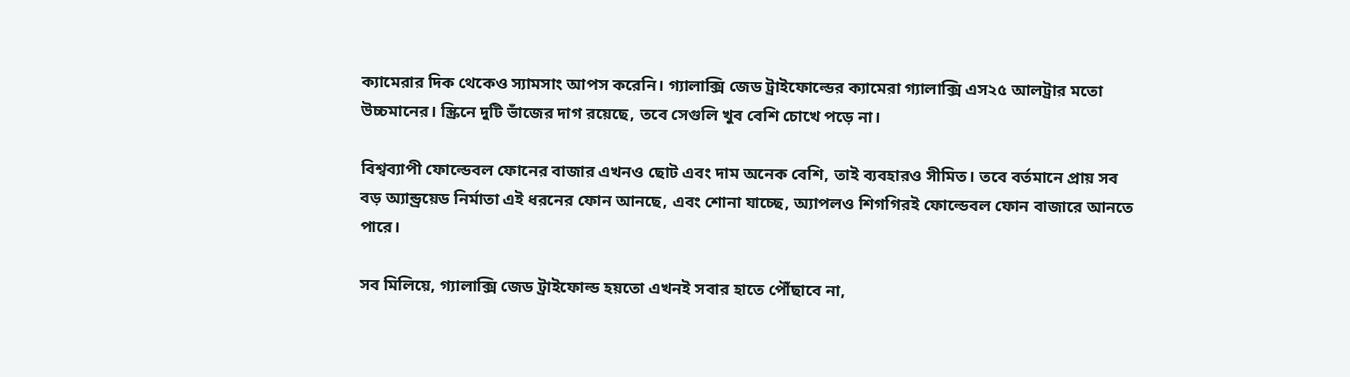ক্যামেরার দিক থেকেও স্যামসাং আপস করেনি। গ্যালাক্সি জেড ট্রাইফোল্ডের ক্যামেরা গ্যালাক্সি এস২৫ আলট্রার মতো উচ্চমানের। স্ক্রিনে দুটি ভাঁজের দাগ রয়েছে, তবে সেগুলি খুব বেশি চোখে পড়ে না।

বিশ্বব্যাপী ফোল্ডেবল ফোনের বাজার এখনও ছোট এবং দাম অনেক বেশি, তাই ব্যবহারও সীমিত। তবে বর্তমানে প্রায় সব বড় অ্যান্ড্রয়েড নির্মাতা এই ধরনের ফোন আনছে, এবং শোনা যাচ্ছে, অ্যাপলও শিগগিরই ফোল্ডেবল ফোন বাজারে আনতে পারে।

সব মিলিয়ে, গ্যালাক্সি জেড ট্রাইফোল্ড হয়তো এখনই সবার হাতে পৌঁছাবে না,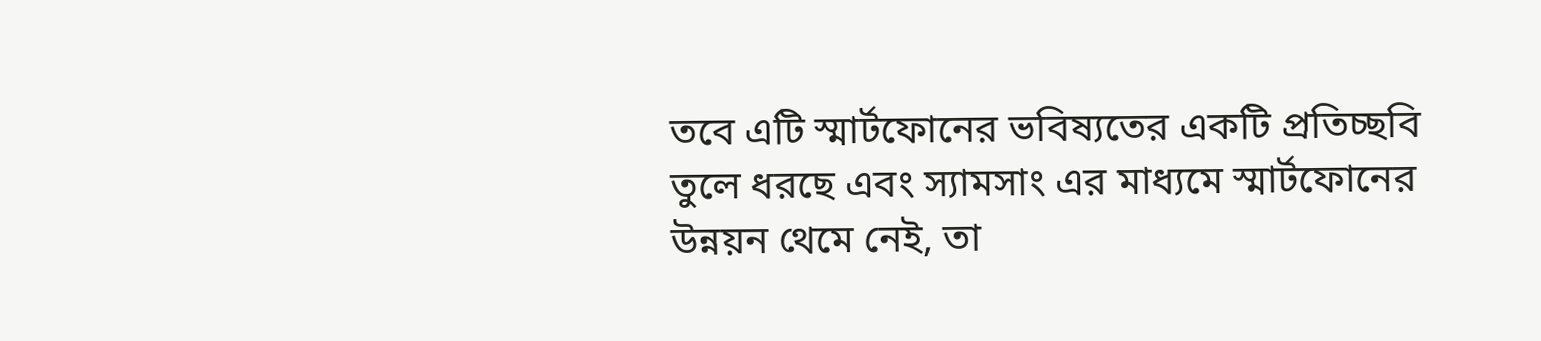তবে এটি স্মার্টফোনের ভবিষ্যতের একটি প্রতিচ্ছবি তুলে ধরছে এবং স্যামসাং এর মাধ্যমে স্মার্টফোনের উন্নয়ন থেমে নেই, তা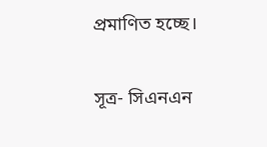প্রমাণিত হচ্ছে।

সূত্র- সিএনএন